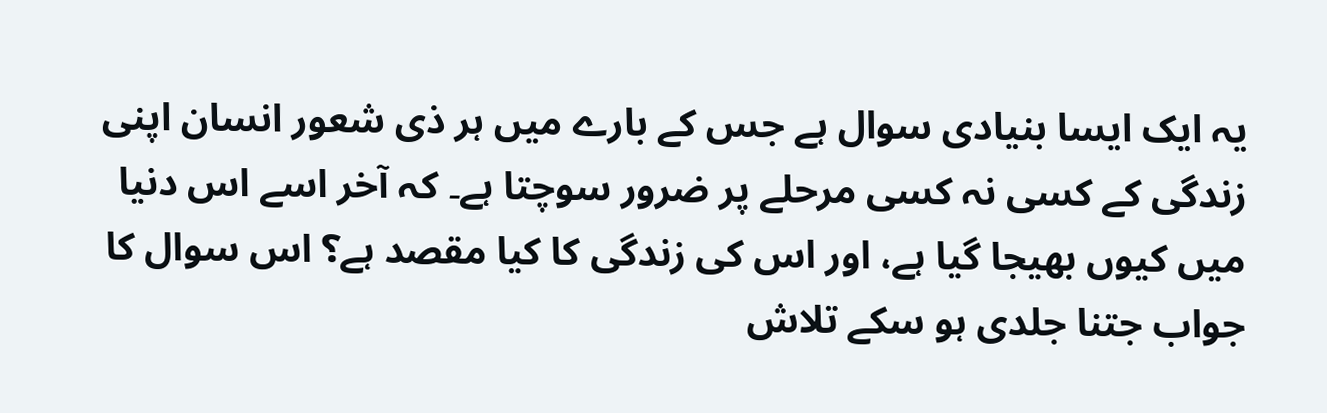یہ ایک ایسا بنیادی سوال ہے جس کے بارے میں ہر ذی شعور انسان اپنی زندگی کے کسی نہ کسی مرحلے پر ضرور سوچتا ہے۔ کہ آخر اسے اس دنیا میں کیوں بھیجا گیا ہے، اور اس کی زندگی کا کیا مقصد ہے؟ اس سوال کا جواب جتنا جلدی ہو سکے تلاش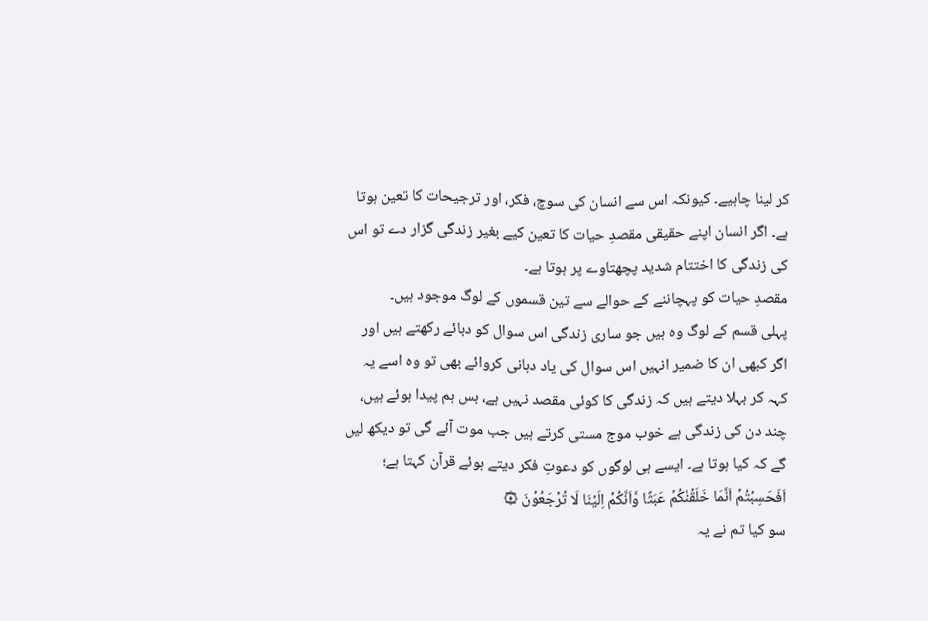کر لینا چاہیے۔ کیونکہ اس سے انسان کی سوچ، فکر، اور ترجیحات کا تعین ہوتا ہے۔ اگر انسان اپنے حقیقی مقصدِ حیات کا تعین کیے بغیر زندگی گزار دے تو اس کی زندگی کا اختتام شدید پچھتاوے پر ہوتا ہے۔
مقصدِ حیات کو پہچاننے کے حوالے سے تین قسموں کے لوگ موجود ہیں۔
پہلی قسم کے لوگ وہ ہیں جو ساری زندگی اس سوال کو دبائے رکھتے ہیں اور اگر کبھی ان کا ضمیر انہیں اس سوال کی یاد دہانی کروائے بھی تو وہ اسے یہ کہہ کر بہلا دیتے ہیں کہ زندگی کا کوئی مقصد نہیں ہے، بس ہم پیدا ہوئے ہیں، چند دن کی زندگی ہے خوب موج مستی کرتے ہیں جب موت آئے گی تو دیکھ لیں گے کہ کیا ہوتا ہے۔ ایسے ہی لوگوں کو دعوتِ فکر دیتے ہوئے قرآن کہتا ہے؛
اَفَحَسِبۡتُمۡ اَنَّمَا خَلَقۡنٰكُمۡ عَبَثًا وَّاَنَّكُمۡ اِلَيۡنَا لَا تُرۡجَعُوۡنَ ۞
سو کیا تم نے یہ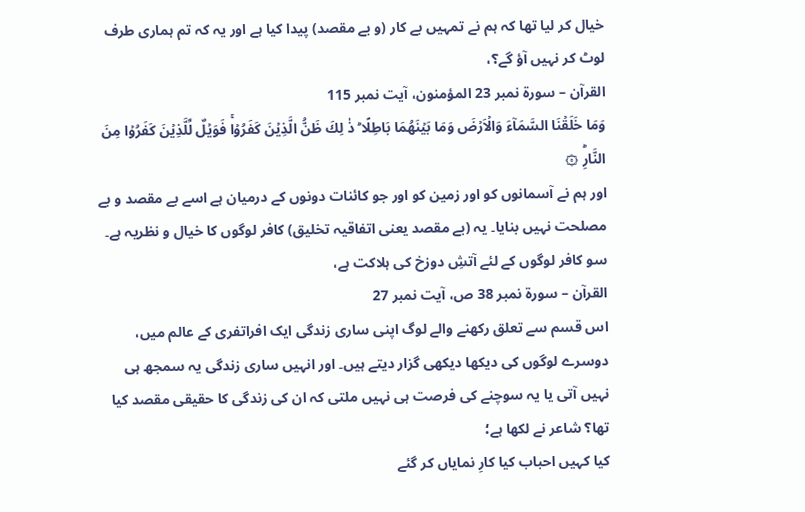خیال کر لیا تھا کہ ہم نے تمہیں بے کار (و بے مقصد) پیدا کیا ہے اور یہ کہ تم ہماری طرف لوٹ کر نہیں آؤ گے؟،
القرآن – سورۃ نمبر 23 المؤمنون، آیت نمبر 115
وَمَا خَلَقۡنَا السَّمَآءَ وَالۡاَرۡضَ وَمَا بَيۡنَهُمَا بَاطِلًا ؕ ذٰ لِكَ ظَنُّ الَّذِيۡنَ كَفَرُوۡاۚ فَوَيۡلٌ لِّلَّذِيۡنَ كَفَرُوۡا مِنَ النَّارِؕ ۞
اور ہم نے آسمانوں کو اور زمین کو اور جو کائنات دونوں کے درمیان ہے اسے بے مقصد و بے مصلحت نہیں بنایا۔ یہ (بے مقصد یعنی اتفاقیہ تخلیق) کافر لوگوں کا خیال و نظریہ ہے۔ سو کافر لوگوں کے لئے آتشِ دوزخ کی ہلاکت ہے،
القرآن – سورۃ نمبر 38 ص، آیت نمبر 27
اس قسم سے تعلق رکھنے والے لوگ اپنی ساری زندگی ایک افراتفری کے عالم میں، دوسرے لوگوں کی دیکھا دیکھی گزار دیتے ہیں۔ اور انہیں ساری زندگی یہ سمجھ ہی نہیں آتی یا یہ سوچنے کی فرصت ہی نہیں ملتی کہ ان کی زندگی کا حقیقی مقصد کیا تھا؟ شاعر نے لکھا ہے؛
کیا کہیں احباب کیا کارِ نمایاں کر گئے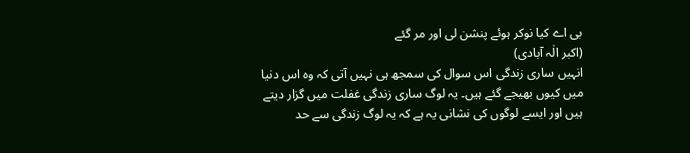بی اے کیا نوکر ہوئے پنشن لی اور مر گئے
(اکبر الٰہ آبادی)
انہیں ساری زندگی اس سوال کی سمجھ ہی نہیں آتی کہ وہ اس دنیا میں کیوں بھیجے گئے ہیں۔ یہ لوگ ساری زندگی غفلت میں گزار دیتے ہیں اور ایسے لوگوں کی نشانی یہ ہے کہ یہ لوگ زندگی سے حد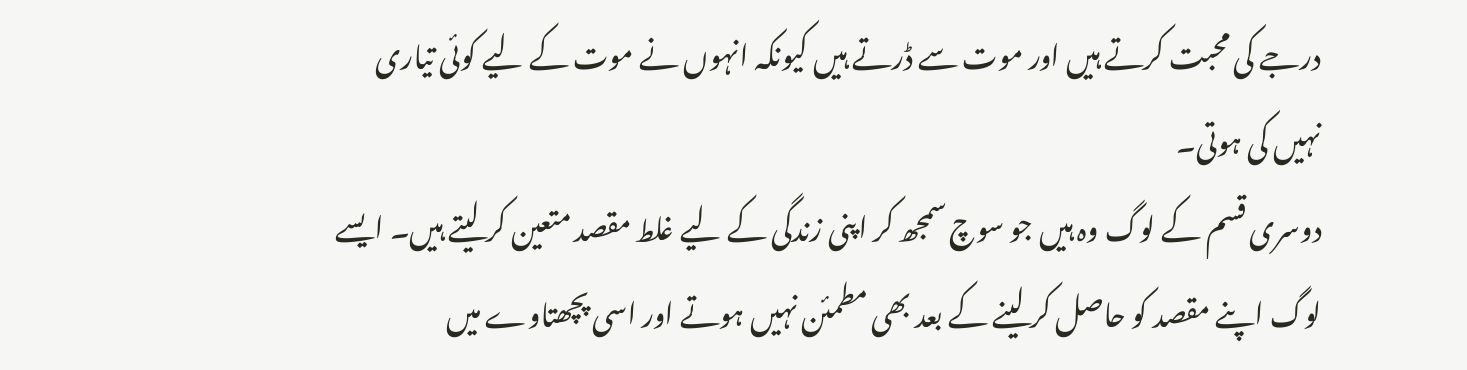درجے کی محبت کرتے ہیں اور موت سے ڈرتے ہیں کیونکہ انہوں نے موت کے لیے کوئی تیاری نہیں کی ہوتی۔
دوسری قسم کے لوگ وہ ہیں جو سوچ سمجھ کر اپنی زندگی کے لیے غلط مقصد متعین کر لیتے ہیں۔ ایسے لوگ اپنے مقصد کو حاصل کر لینے کے بعد بھی مطمئن نہیں ہوتے اور اسی پچھتاوے میں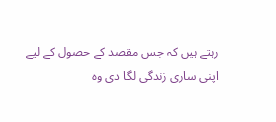رہتے ہیں کہ جس مقصد کے حصول کے لیے اپنی ساری زندگی لگا دی وہ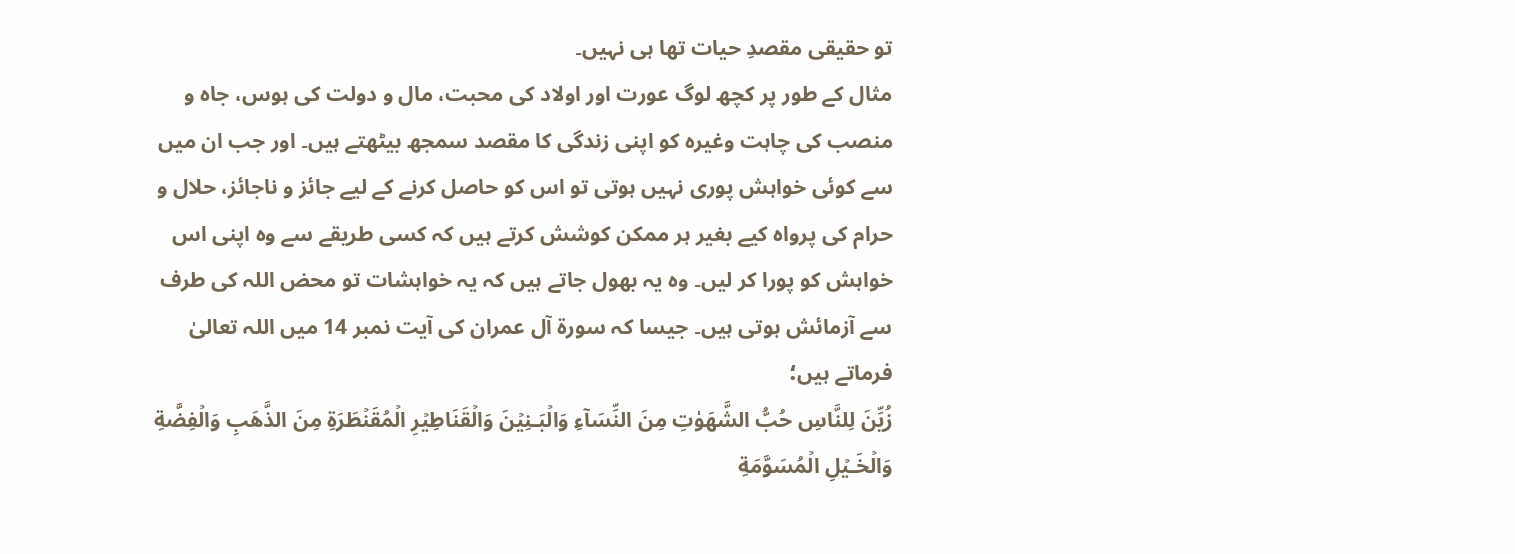تو حقیقی مقصدِ حیات تھا ہی نہیں۔
مثال کے طور پر کچھ لوگ عورت اور اولاد کی محبت، مال و دولت کی ہوس، جاہ و منصب کی چاہت وغیرہ کو اپنی زندگی کا مقصد سمجھ بیٹھتے ہیں۔ اور جب ان میں سے کوئی خواہش پوری نہیں ہوتی تو اس کو حاصل کرنے کے لیے جائز و ناجائز، حلال و حرام کی پرواہ کیے بغیر ہر ممکن کوشش کرتے ہیں کہ کسی طریقے سے وہ اپنی اس خواہش کو پورا کر لیں۔ وہ یہ بھول جاتے ہیں کہ یہ خواہشات تو محض اللہ کی طرف سے آزمائش ہوتی ہیں۔ جیسا کہ سورۃ آل عمران کی آیت نمبر 14 میں اللہ تعالیٰ فرماتے ہیں؛
زُيِّنَ لِلنَّاسِ حُبُّ الشَّهَوٰتِ مِنَ النِّسَآءِ وَالۡبَـنِيۡنَ وَالۡقَنَاطِيۡرِ الۡمُقَنۡطَرَةِ مِنَ الذَّهَبِ وَالۡفِضَّةِ وَالۡخَـيۡلِ الۡمُسَوَّمَةِ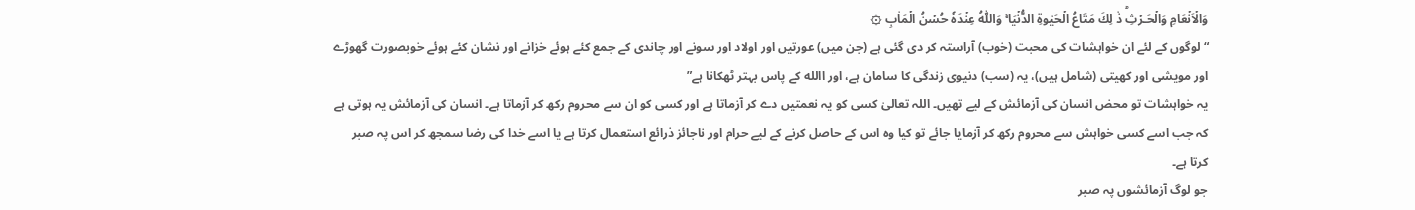وَالۡاَنۡعَامِ وَالۡحَـرۡثِؕ ذٰ لِكَ مَتَاعُ الۡحَيٰوةِ الدُّنۡيَا ۚ وَاللّٰهُ عِنۡدَهٗ حُسۡنُ الۡمَاٰبِ ۞
“لوگوں کے لئے ان خواہشات کی محبت (خوب) آراستہ کر دی گئی ہے (جن میں) عورتیں اور اولاد اور سونے اور چاندی کے جمع کئے ہوئے خزانے اور نشان کئے ہوئے خوبصورت گھوڑے اور مویشی اور کھیتی (شامل ہیں)، یہ (سب) دنیوی زندگی کا سامان ہے، اور االله کے پاس بہتر ٹھکانا ہے”
یہ خواہشات تو محض انسان کی آزمائش کے لیے تھیں۔ اللہ تعالیٰ کسی کو یہ نعمتیں دے کر آزماتا ہے اور کسی کو ان سے محروم رکھ کر آزماتا ہے۔ انسان کی آزمائش یہ ہوتی ہے کہ جب اسے کسی خواہش سے محروم رکھ کر آزمایا جائے تو کیا وہ اس کے حاصل کرنے کے لیے حرام اور ناجائز ذرائع استعمال کرتا ہے یا اسے خدا کی رضا سمجھ کر اس پہ صبر کرتا ہے۔
جو لوگ آزمائشوں پہ صبر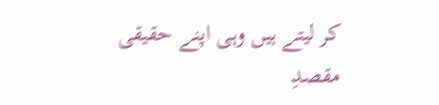کر لیتے ہیں وہی اپنے حقیقی مقصدِ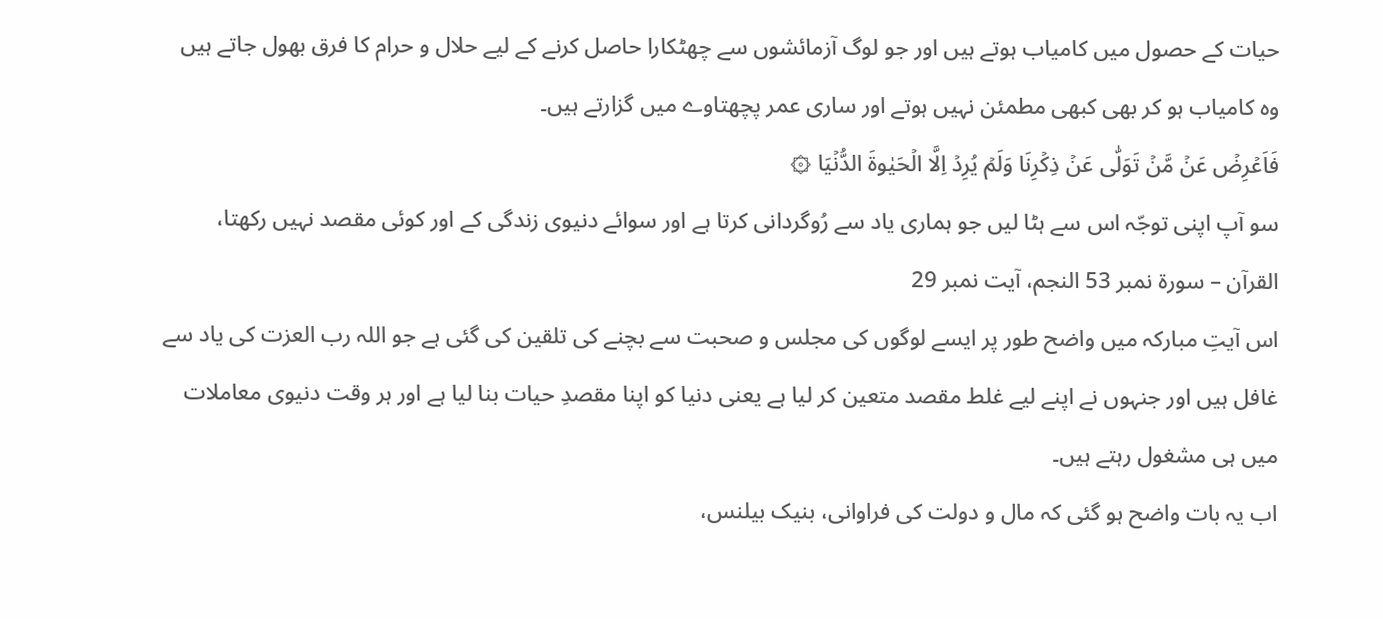حیات کے حصول میں کامیاب ہوتے ہیں اور جو لوگ آزمائشوں سے چھٹکارا حاصل کرنے کے لیے حلال و حرام کا فرق بھول جاتے ہیں وہ کامیاب ہو کر بھی کبھی مطمئن نہیں ہوتے اور ساری عمر پچھتاوے میں گزارتے ہیں۔
فَاَعۡرِضۡ عَنۡ مَّنۡ تَوَلّٰى عَنۡ ذِكۡرِنَا وَلَمۡ يُرِدۡ اِلَّا الۡحَيٰوةَ الدُّنۡيَا ۞
سو آپ اپنی توجّہ اس سے ہٹا لیں جو ہماری یاد سے رُوگردانی کرتا ہے اور سوائے دنیوی زندگی کے اور کوئی مقصد نہیں رکھتا،
القرآن – سورۃ نمبر 53 النجم، آیت نمبر 29
اس آیتِ مبارکہ میں واضح طور پر ایسے لوگوں کی مجلس و صحبت سے بچنے کی تلقین کی گئی ہے جو اللہ رب العزت کی یاد سے غافل ہیں اور جنہوں نے اپنے لیے غلط مقصد متعین کر لیا ہے یعنی دنیا کو اپنا مقصدِ حیات بنا لیا ہے اور ہر وقت دنیوی معاملات میں ہی مشغول رہتے ہیں۔
اب یہ بات واضح ہو گئی کہ مال و دولت کی فراوانی، بنیک بیلنس،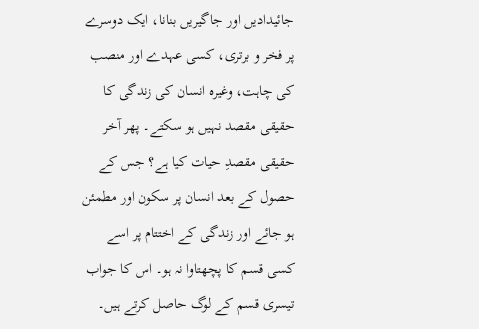جائیدادیں اور جاگیریں بنانا، ایک دوسرے پر فخر و برتری، کسی عہدے اور منصب کی چاہت، وغیرہ انسان کی زندگی کا حقیقی مقصد نہیں ہو سکتے۔ پھر آخر حقیقی مقصدِ حیات کیا ہے؟ جس کے حصول کے بعد انسان پر سکون اور مطمئن ہو جائے اور زندگی کے اختتام پر اسے کسی قسم کا پچھتاوا نہ ہو۔ اس کا جواب تیسری قسم کے لوگ حاصل کرتے ہیں۔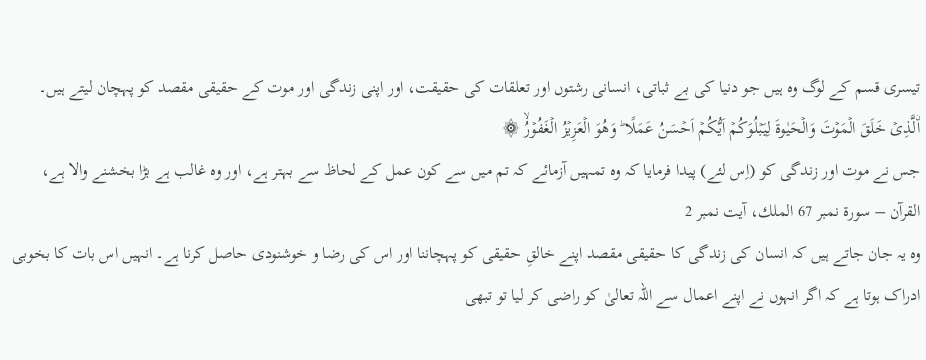تیسری قسم کے لوگ وہ ہیں جو دنیا کی بے ثباتی، انسانی رشتوں اور تعلقات کی حقیقت، اور اپنی زندگی اور موت کے حقیقی مقصد کو پہچان لیتے ہیں۔
اۨلَّذِىۡ خَلَقَ الۡمَوۡتَ وَالۡحَيٰوةَ لِيَبۡلُوَكُمۡ اَيُّكُمۡ اَحۡسَنُ عَمَلًا ؕ وَهُوَ الۡعَزِيۡزُ الۡغَفُوۡرُۙ ۞
جس نے موت اور زندگی کو (اِس لئے) پیدا فرمایا کہ وہ تمہیں آزمائے کہ تم میں سے کون عمل کے لحاظ سے بہتر ہے، اور وہ غالب ہے بڑا بخشنے والا ہے،
القرآن – سورۃ نمبر 67 الملك، آیت نمبر 2
وہ یہ جان جاتے ہیں کہ انسان کی زندگی کا حقیقی مقصد اپنے خالقِ حقیقی کو پہچاننا اور اس کی رضا و خوشنودی حاصل کرنا ہے۔ انہیں اس بات کا بخوبی ادراک ہوتا ہے کہ اگر انہوں نے اپنے اعمال سے اللہ تعالیٰ کو راضی کر لیا تو تبھی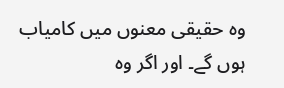وہ حقیقی معنوں میں کامیاب ہوں گے۔ اور اگر وہ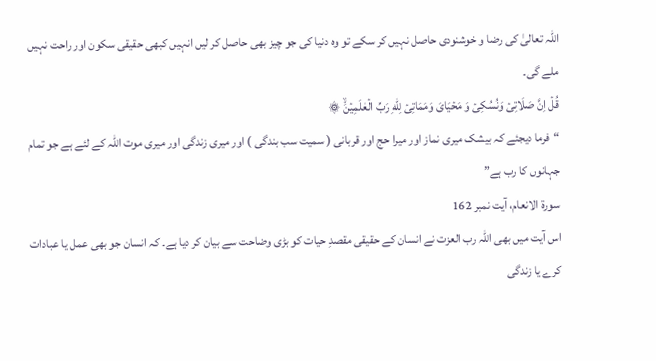اللہ تعالیٰ کی رضا و خوشنودی حاصل نہیں کر سکے تو وہ دنیا کی جو چیز بھی حاصل کر لیں انہیں کبھی حقیقی سکون اور راحت نہیں ملے گی۔
قُلۡ اِنَّ صَلَاتِىۡ وَنُسُكِىۡ وَ مَحۡيَاىَ وَمَمَاتِىۡ لِلّٰهِ رَبِّ الۡعٰلَمِيۡنَۙ ۞
“فرما دیجئے کہ بیشک میری نماز اور میرا حج اور قربانی ( سمیت سب بندگی ) اور میری زندگی اور میری موت اللہ کے لئے ہے جو تمام جہانوں کا رب ہے”
سورۃ الانعام، آیت نمبر 162
اس آیت میں بھی اللہ رب العزت نے انسان کے حقیقی مقصدِ حیات کو بڑی وضاحت سے بیان کر دیا ہے۔ کہ انسان جو بھی عمل یا عبادات کرے یا زندگی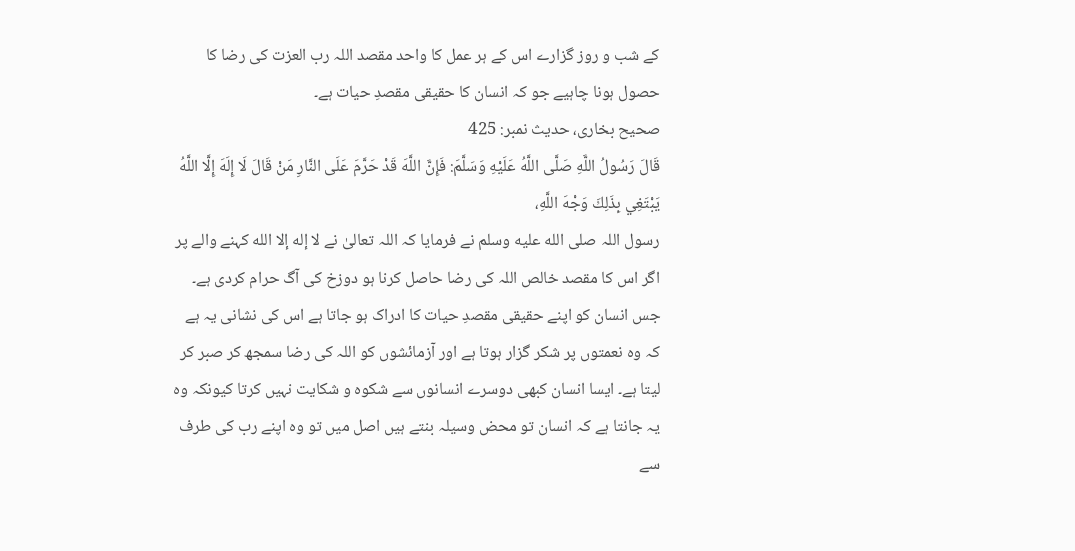کے شب و روز گزارے اس کے ہر عمل کا واحد مقصد اللہ رب العزت کی رضا کا حصول ہونا چاہیے جو کہ انسان کا حقیقی مقصدِ حیات ہے۔
صحیح بخاری، حدیث نمبر: 425
قَالَ رَسُولُ اللَّهِ صَلَّى اللَّهُ عَلَيْهِ وَسَلَّمَ: فَإِنَّ اللَّهَ قَدْ حَرَّمَ عَلَى النَّارِ مَنْ قَالَ لَا إِلَهَ إِلَّا اللَّهُ يَبْتَغِي بِذَلِكَ وَجْهَ اللَّهِ،
رسول اللہ صلى الله عليه وسلم نے فرمایا کہ اللہ تعالیٰ نے لا إله إلا الله کہنے والے پر اگر اس کا مقصد خالص اللہ کی رضا حاصل کرنا ہو دوزخ کی آگ حرام کردی ہے۔
جس انسان کو اپنے حقیقی مقصدِ حیات کا ادراک ہو جاتا ہے اس کی نشانی یہ ہے کہ وہ نعمتوں پر شکر گزار ہوتا ہے اور آزمائشوں کو اللہ کی رضا سمجھ کر صبر کر لیتا ہے۔ ایسا انسان کبھی دوسرے انسانوں سے شکوہ و شکایت نہیں کرتا کیونکہ وہ یہ جانتا ہے کہ انسان تو محض وسیلہ بنتے ہیں اصل میں تو وہ اپنے رب کی طرف سے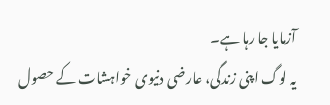آزمایا جا رہا ہے۔
یہ لوگ اپنی زندگی، عارضی دنیوی خواہشات کے حصول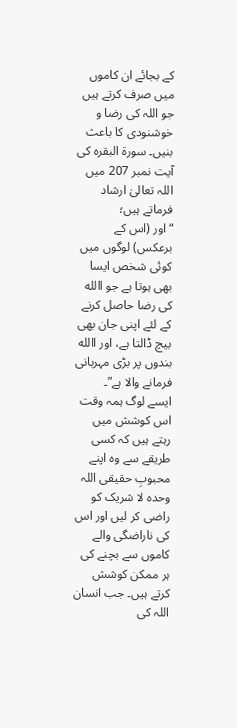کے بجائے ان کاموں میں صرف کرتے ہیں جو اللہ کی رضا و خوشنودی کا باعث بنیں۔ سورۃ البقرہ کی آیت نمبر 207 میں اللہ تعالیٰ ارشاد فرماتے ہیں؛
“اور (اس کے برعکس) لوگوں میں کوئی شخص ایسا بھی ہوتا ہے جو االله کی رضا حاصل کرنے کے لئے اپنی جان بھی بیچ ڈالتا ہے، اور االله بندوں پر بڑی مہربانی فرمانے والا ہے”۔
ایسے لوگ ہمہ وقت اس کوشش میں رہتے ہیں کہ کسی طریقے سے وہ اپنے محبوبِ حقیقی اللہ وحدہ لا شریک کو راضی کر لیں اور اس کی ناراضگی والے کاموں سے بچنے کی ہر ممکن کوشش کرتے ہیں۔ جب انسان اللہ کی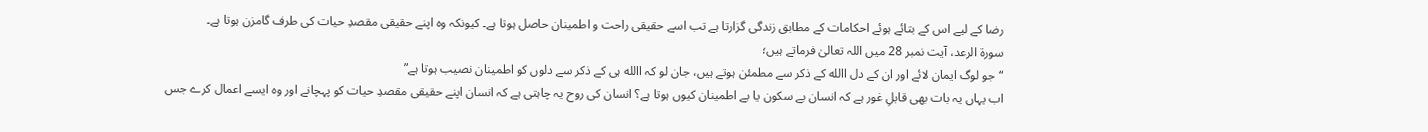رضا کے لیے اس کے بتائے ہوئے احکامات کے مطابق زندگی گزارتا ہے تب اسے حقیقی راحت و اطمینان حاصل ہوتا ہے۔ کیونکہ وہ اپنے حقیقی مقصدِ حیات کی طرف گامزن ہوتا ہے۔
سورۃ الرعد، آیت نمبر 28 میں اللہ تعالیٰ فرماتے ہیں؛
“جو لوگ ایمان لائے اور ان کے دل االله کے ذکر سے مطمئن ہوتے ہیں، جان لو کہ االله ہی کے ذکر سے دلوں کو اطمینان نصیب ہوتا ہے”
اب یہاں یہ بات بھی قابلِ غور ہے کہ انسان بے سکون یا بے اطمینان کیوں ہوتا ہے؟ انسان کی روح یہ چاہتی ہے کہ انسان اپنے حقیقی مقصدِ حیات کو پہچانے اور وہ ایسے اعمال کرے جس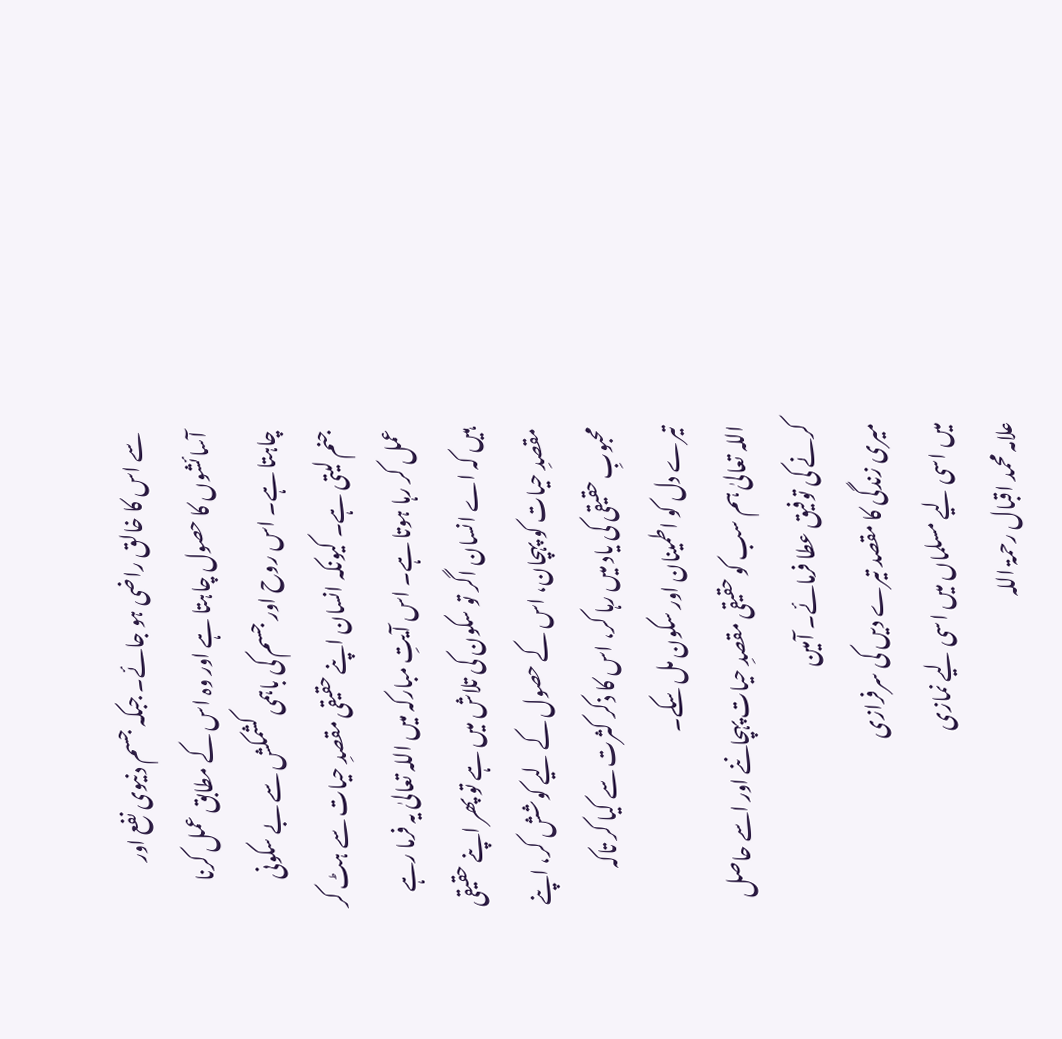سے اس کا خالق راضی ہو جائے۔ جبکہ جسم دنیوی نفع اور آسائشوں کا حصول چاہتا ہے اور وہ اس کے مطابق عمل کرنا چاہتا ہے۔ اس روح اور جسم کی باہمی کشمکش سے بے سکونی جنم لیتی ہے۔ کیونکہ انسان اپنے حقیقی مقصدِ حیات سے ہٹ کر عمل کر رہا ہوتا ہے۔ اس آیتِ مبارکہ میں اللہ تعالیٰ یہ فرما رہے ہیں کہ اے انسان اگر تو سکون کی تلاش میں ہے تو پھر اپنے حقیقی مقصدِ حیات کو پہچان، اس کے حصول کے لیے کوشش کر، اپنے محبوبِ حقیقی کی یاد میں رہا کر، اس کا ذکر کثرت سے کیا کر تاکہ تیرے دل کو اطمینان اور سکون مل سکے۔
اللہ تعالیٰ ہم سب کو حقیقی مقصدِ حیات پہچاننے اور اسے حاصل کرنے کی توفیق عطا فرمائے۔ آمین
میری زندگی کا مقصد تیرے دیں کی سرفرازی
میں اسی لیے مسلماں میں اسی لیے نمازی
علامہ محمد اقبال رحمۃ اللہ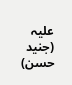علیہ
(جنید حسن)